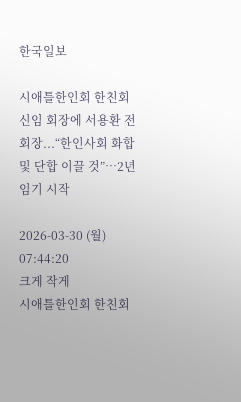한국일보

시애틀한인회 한친회 신임 회장에 서용환 전 회장...“한인사회 화합 및 단합 이끌 것”…2년 임기 시작

2026-03-30 (월) 07:44:20
크게 작게
시애틀한인회 한친회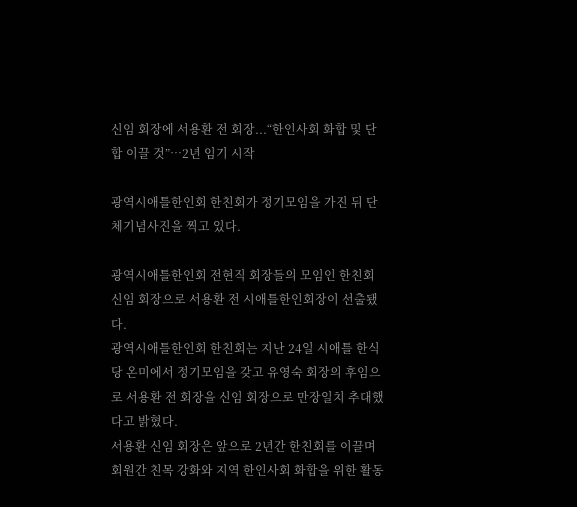신임 회장에 서용환 전 회장...“한인사회 화합 및 단합 이끌 것”…2년 임기 시작

광역시애틀한인회 한친회가 정기모임을 가진 뒤 단체기념사진을 찍고 있다.

광역시애틀한인회 전현직 회장들의 모임인 한친회 신임 회장으로 서용환 전 시애틀한인회장이 선출됐다.
광역시애틀한인회 한친회는 지난 24일 시애틀 한식당 온미에서 정기모임을 갖고 유영숙 회장의 후임으로 서용환 전 회장을 신임 회장으로 만장일치 추대했다고 밝혔다.
서용환 신임 회장은 앞으로 2년간 한친회를 이끌며 회원간 친목 강화와 지역 한인사회 화합을 위한 활동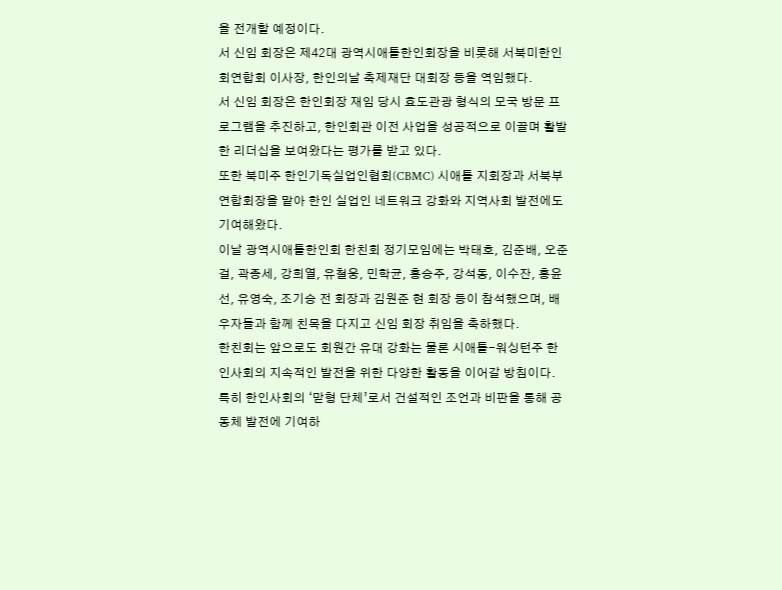을 전개할 예정이다.
서 신임 회장은 제42대 광역시애틀한인회장을 비롯해 서북미한인회연합회 이사장, 한인의날 축제재단 대회장 등을 역임했다.
서 신임 회장은 한인회장 재임 당시 효도관광 형식의 모국 방문 프로그램을 추진하고, 한인회관 이전 사업을 성공적으로 이끌며 활발한 리더십을 보여왔다는 평가를 받고 있다.
또한 북미주 한인기독실업인협회(CBMC) 시애틀 지회장과 서북부 연합회장을 맡아 한인 실업인 네트워크 강화와 지역사회 발전에도 기여해왔다.
이날 광역시애틀한인회 한친회 정기모임에는 박태호, 김준배, 오준걸, 곽종세, 강희열, 유철웅, 민학균, 홍승주, 강석동, 이수잔, 홍윤선, 유영숙, 조기승 전 회장과 김원준 현 회장 등이 참석했으며, 배우자들과 함께 친목을 다지고 신임 회장 취임을 축하했다.
한친회는 앞으로도 회원간 유대 강화는 물론 시애틀-워싱턴주 한인사회의 지속적인 발전을 위한 다양한 활동을 이어갈 방침이다. 특히 한인사회의 ‘맏형 단체’로서 건설적인 조언과 비판을 통해 공동체 발전에 기여하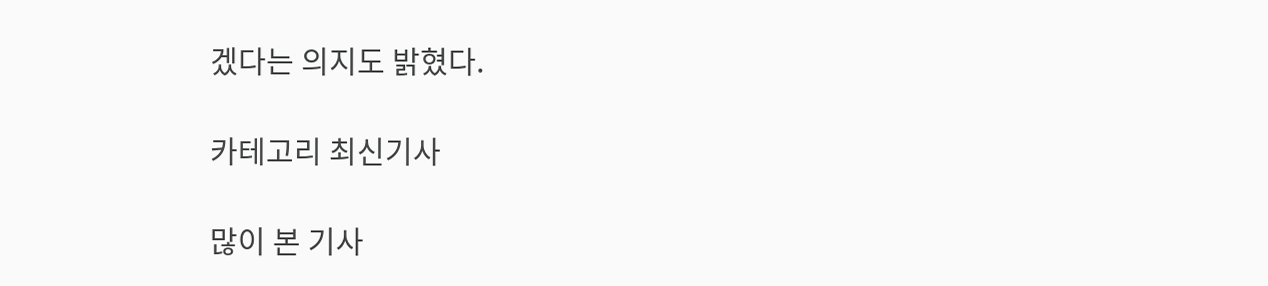겠다는 의지도 밝혔다.

카테고리 최신기사

많이 본 기사